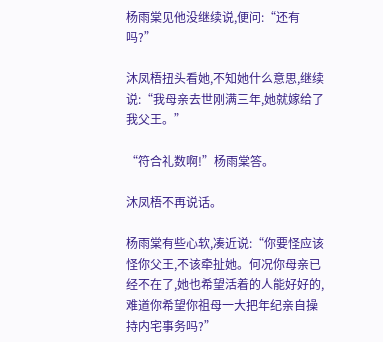杨雨棠见他没继续说,便问:“还有吗?”

沐凤梧扭头看她,不知她什么意思,继续说:“我母亲去世刚满三年,她就嫁给了我父王。”

“符合礼数啊!”杨雨棠答。

沐凤梧不再说话。

杨雨棠有些心软,凑近说:“你要怪应该怪你父王,不该牵扯她。何况你母亲已经不在了,她也希望活着的人能好好的,难道你希望你祖母一大把年纪亲自操持内宅事务吗?”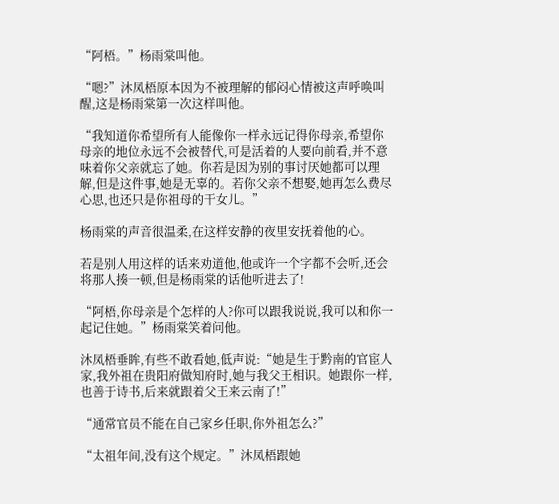“阿梧。”杨雨棠叫他。

“嗯?”沐凤梧原本因为不被理解的郁闷心情被这声呼唤叫醒,这是杨雨棠第一次这样叫他。

“我知道你希望所有人能像你一样永远记得你母亲,希望你母亲的地位永远不会被替代,可是活着的人要向前看,并不意味着你父亲就忘了她。你若是因为别的事讨厌她都可以理解,但是这件事,她是无辜的。若你父亲不想娶,她再怎么费尽心思,也还只是你祖母的干女儿。”

杨雨棠的声音很温柔,在这样安静的夜里安抚着他的心。

若是别人用这样的话来劝道他,他或许一个字都不会听,还会将那人揍一顿,但是杨雨棠的话他听进去了!

“阿梧,你母亲是个怎样的人?你可以跟我说说,我可以和你一起记住她。”杨雨棠笑着问他。

沐凤梧垂眸,有些不敢看她,低声说:“她是生于黔南的官宦人家,我外祖在贵阳府做知府时,她与我父王相识。她跟你一样,也善于诗书,后来就跟着父王来云南了!”

“通常官员不能在自己家乡任职,你外祖怎么?”

“太祖年间,没有这个规定。”沐凤梧跟她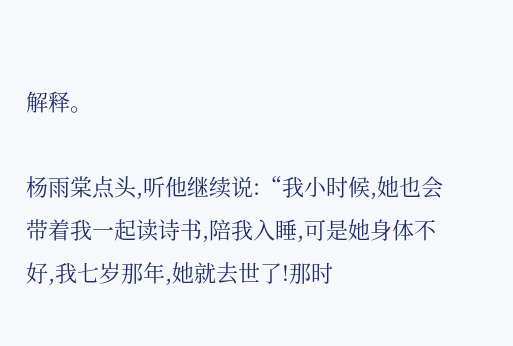解释。

杨雨棠点头,听他继续说:“我小时候,她也会带着我一起读诗书,陪我入睡,可是她身体不好,我七岁那年,她就去世了!那时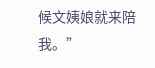候文姨娘就来陪我。”